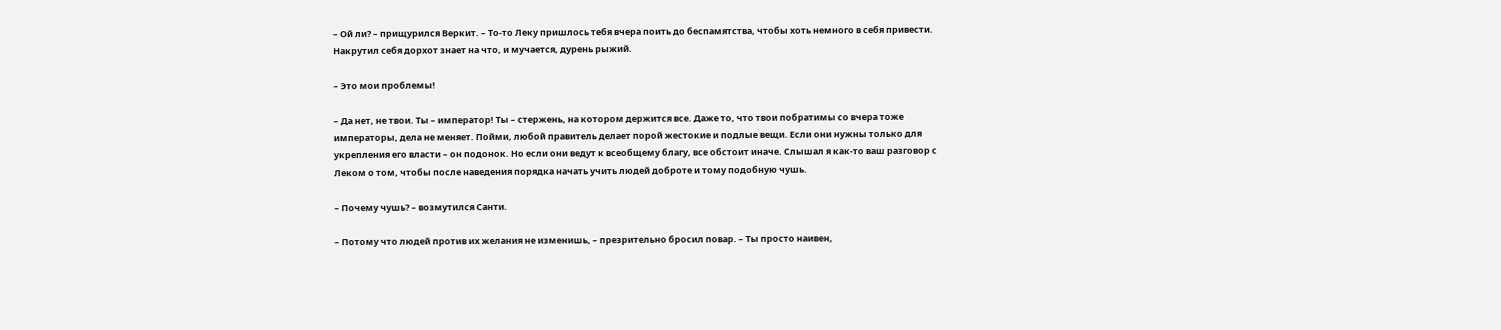– Ой ли? – прищурился Веркит. – То‑то Леку пришлось тебя вчера поить до беспамятства, чтобы хоть немного в себя привести. Накрутил себя дорхот знает на что, и мучается, дурень рыжий.

– Это мои проблемы!

– Да нет, не твои. Ты – император! Ты – стержень, на котором держится все. Даже то, что твои побратимы со вчера тоже императоры, дела не меняет. Пойми, любой правитель делает порой жестокие и подлые вещи. Если они нужны только для укрепления его власти – он подонок. Но если они ведут к всеобщему благу, все обстоит иначе. Слышал я как‑то ваш разговор с Леком о том, чтобы после наведения порядка начать учить людей доброте и тому подобную чушь.

– Почему чушь? – возмутился Санти.

– Потому что людей против их желания не изменишь, – презрительно бросил повар. – Ты просто наивен,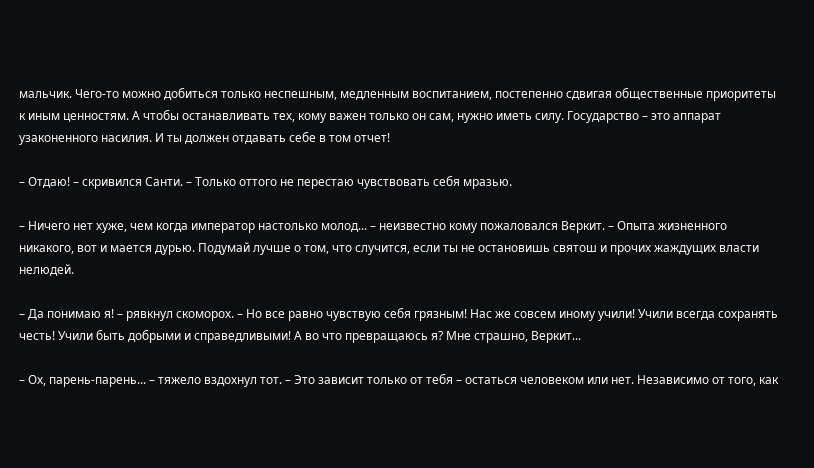мальчик. Чего‑то можно добиться только неспешным, медленным воспитанием, постепенно сдвигая общественные приоритеты к иным ценностям. А чтобы останавливать тех, кому важен только он сам, нужно иметь силу. Государство – это аппарат узаконенного насилия. И ты должен отдавать себе в том отчет!

– Отдаю! – скривился Санти. – Только оттого не перестаю чувствовать себя мразью.

– Ничего нет хуже, чем когда император настолько молод... – неизвестно кому пожаловался Веркит. – Опыта жизненного никакого, вот и мается дурью. Подумай лучше о том, что случится, если ты не остановишь святош и прочих жаждущих власти нелюдей.

– Да понимаю я! – рявкнул скоморох. – Но все равно чувствую себя грязным! Нас же совсем иному учили! Учили всегда сохранять честь! Учили быть добрыми и справедливыми! А во что превращаюсь я? Мне страшно, Веркит...

– Ох, парень‑парень... – тяжело вздохнул тот. – Это зависит только от тебя – остаться человеком или нет. Независимо от того, как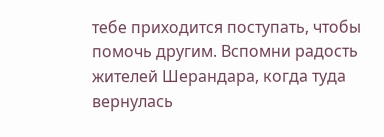тебе приходится поступать, чтобы помочь другим. Вспомни радость жителей Шерандара, когда туда вернулась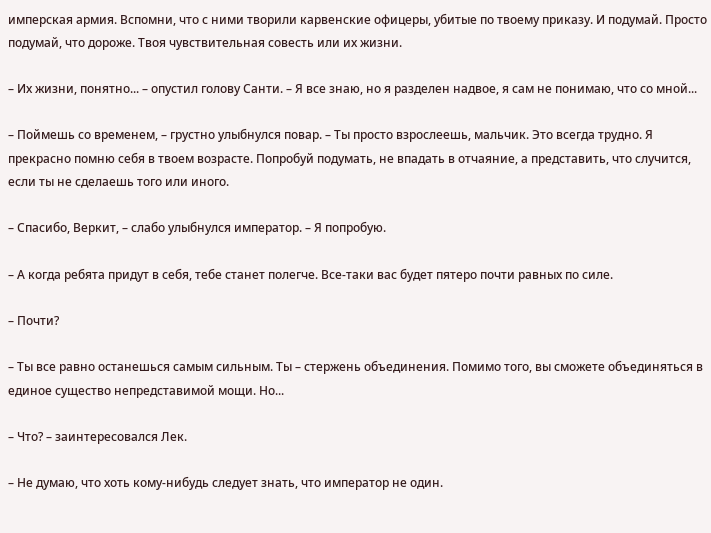имперская армия. Вспомни, что с ними творили карвенские офицеры, убитые по твоему приказу. И подумай. Просто подумай, что дороже. Твоя чувствительная совесть или их жизни.

– Их жизни, понятно... – опустил голову Санти. – Я все знаю, но я разделен надвое, я сам не понимаю, что со мной...

– Поймешь со временем, – грустно улыбнулся повар. – Ты просто взрослеешь, мальчик. Это всегда трудно. Я прекрасно помню себя в твоем возрасте. Попробуй подумать, не впадать в отчаяние, а представить, что случится, если ты не сделаешь того или иного.

– Спасибо, Веркит, – слабо улыбнулся император. – Я попробую.

– А когда ребята придут в себя, тебе станет полегче. Все‑таки вас будет пятеро почти равных по силе.

– Почти?

– Ты все равно останешься самым сильным. Ты – стержень объединения. Помимо того, вы сможете объединяться в единое существо непредставимой мощи. Но...

– Что? – заинтересовался Лек.

– Не думаю, что хоть кому‑нибудь следует знать, что император не один.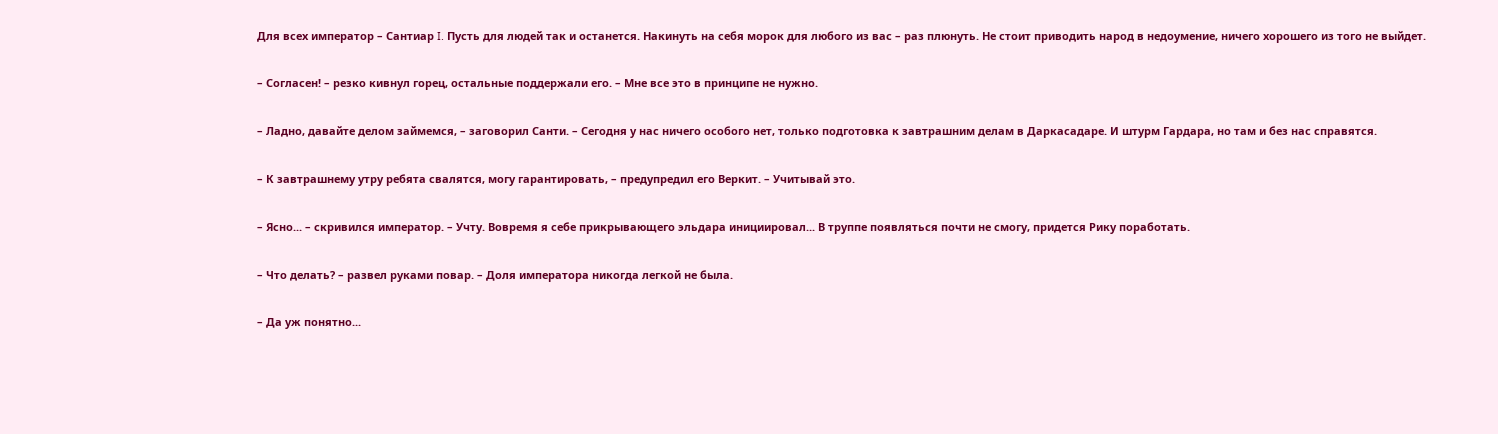Для всех император – Сантиар I. Пусть для людей так и останется. Накинуть на себя морок для любого из вас – раз плюнуть. Не стоит приводить народ в недоумение, ничего хорошего из того не выйдет.

– Согласен! – резко кивнул горец, остальные поддержали его. – Мне все это в принципе не нужно.

– Ладно, давайте делом займемся, – заговорил Санти. – Сегодня у нас ничего особого нет, только подготовка к завтрашним делам в Даркасадаре. И штурм Гардара, но там и без нас справятся.

– К завтрашнему утру ребята свалятся, могу гарантировать, – предупредил его Веркит. – Учитывай это.

– Ясно... – скривился император. – Учту. Вовремя я себе прикрывающего эльдара инициировал... В труппе появляться почти не смогу, придется Рику поработать.

– Что делать? – развел руками повар. – Доля императора никогда легкой не была.

– Да уж понятно...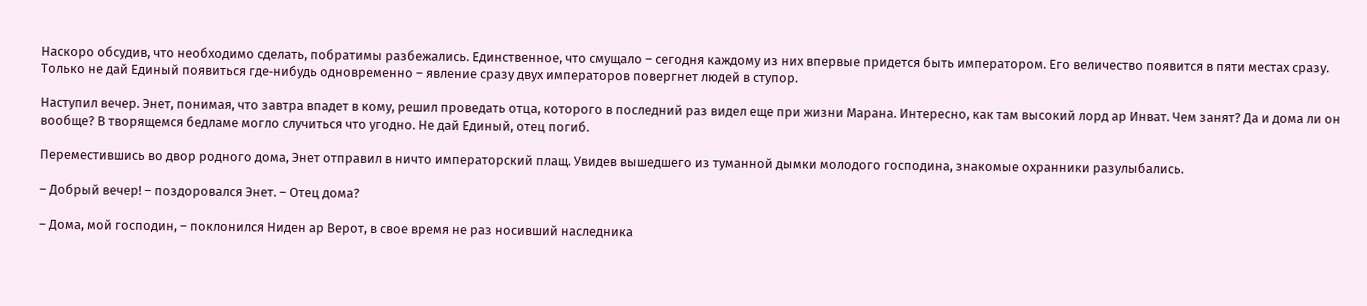Наскоро обсудив, что необходимо сделать, побратимы разбежались. Единственное, что смущало – сегодня каждому из них впервые придется быть императором. Его величество появится в пяти местах сразу. Только не дай Единый появиться где‑нибудь одновременно – явление сразу двух императоров повергнет людей в ступор.

Наступил вечер. Энет, понимая, что завтра впадет в кому, решил проведать отца, которого в последний раз видел еще при жизни Марана. Интересно, как там высокий лорд ар Инват. Чем занят? Да и дома ли он вообще? В творящемся бедламе могло случиться что угодно. Не дай Единый, отец погиб.

Переместившись во двор родного дома, Энет отправил в ничто императорский плащ. Увидев вышедшего из туманной дымки молодого господина, знакомые охранники разулыбались.

– Добрый вечер! – поздоровался Энет. – Отец дома?

– Дома, мой господин, – поклонился Ниден ар Верот, в свое время не раз носивший наследника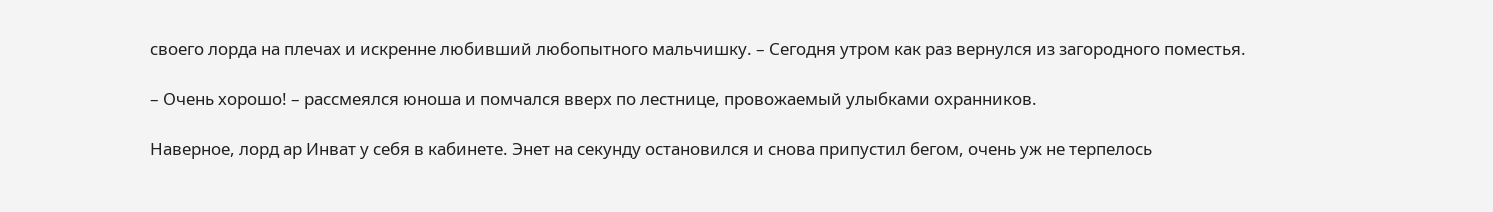своего лорда на плечах и искренне любивший любопытного мальчишку. – Сегодня утром как раз вернулся из загородного поместья.

– Очень хорошо! – рассмеялся юноша и помчался вверх по лестнице, провожаемый улыбками охранников.

Наверное, лорд ар Инват у себя в кабинете. Энет на секунду остановился и снова припустил бегом, очень уж не терпелось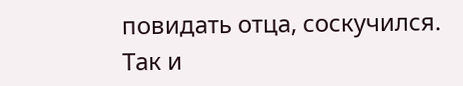повидать отца, соскучился. Так и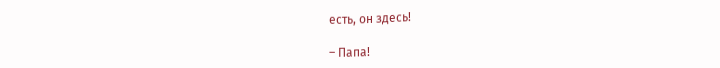есть, он здесь!

– Папа!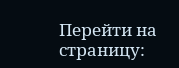Перейти на страницу: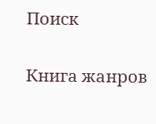Поиск

Книга жанров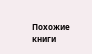Похожие книги